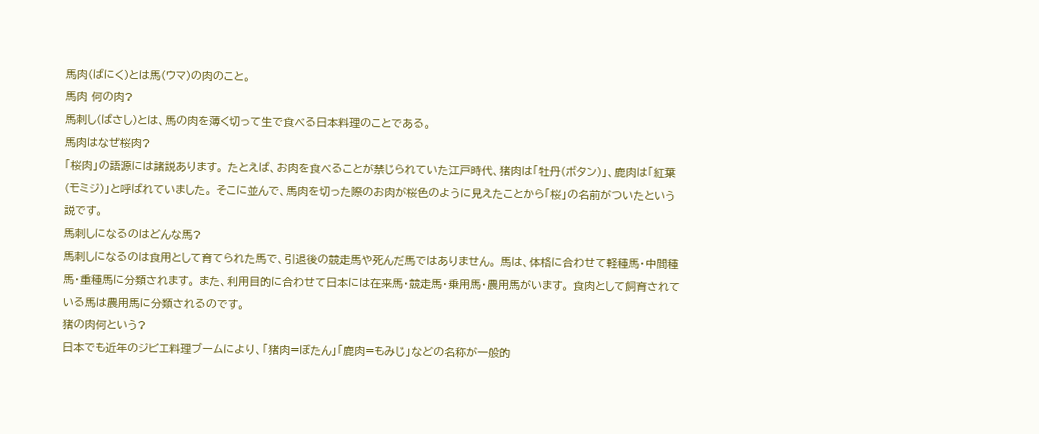馬肉(ばにく)とは馬(ウマ)の肉のこと。
馬肉 何の肉?
馬刺し(ばさし)とは、馬の肉を薄く切って生で食べる日本料理のことである。
馬肉はなぜ桜肉?
「桜肉」の語源には諸説あります。 たとえば、お肉を食べることが禁じられていた江戸時代、猪肉は「牡丹(ボタン)」、鹿肉は「紅葉(モミジ)」と呼ばれていました。 そこに並んで、馬肉を切った際のお肉が桜色のように見えたことから「桜」の名前がついたという説です。
馬刺しになるのはどんな馬?
馬刺しになるのは食用として育てられた馬で、引退後の競走馬や死んだ馬ではありません。 馬は、体格に合わせて軽種馬・中間種馬・重種馬に分類されます。 また、利用目的に合わせて日本には在来馬・競走馬・乗用馬・農用馬がいます。 食肉として飼育されている馬は農用馬に分類されるのです。
猪の肉何という?
日本でも近年のジビエ料理ブームにより、「猪肉=ぼたん」「鹿肉=もみじ」などの名称が一般的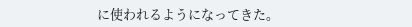に使われるようになってきた。